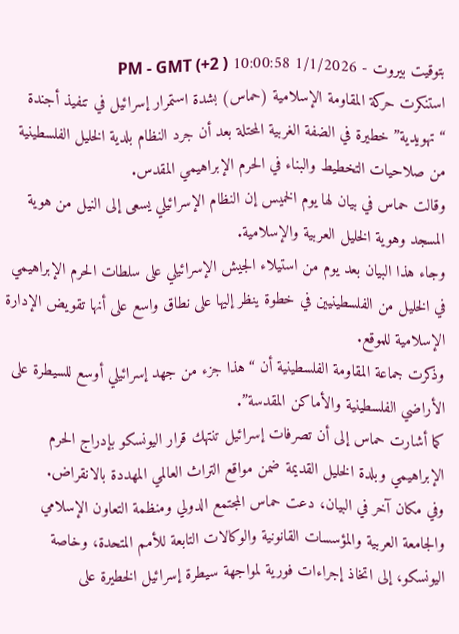بتوقيت بيروت - 1/1/2026 10:00:58 PM - GMT (+2 )
استنكرت حركة المقاومة الإسلامية (حماس) بشدة استمرار إسرائيل في تنفيذ أجندة “تهويدية” خطيرة في الضفة الغربية المحتلة بعد أن جرد النظام بلدية الخليل الفلسطينية من صلاحيات التخطيط والبناء في الحرم الإبراهيمي المقدس.
وقالت حماس في بيان لها يوم الخميس إن النظام الإسرائيلي يسعى إلى النيل من هوية المسجد وهوية الخليل العربية والإسلامية.
وجاء هذا البيان بعد يوم من استيلاء الجيش الإسرائيلي على سلطات الحرم الإبراهيمي في الخليل من الفلسطينيين في خطوة ينظر إليها على نطاق واسع على أنها تقويض الإدارة الإسلامية للموقع.
وذكرت جماعة المقاومة الفلسطينية أن “هذا جزء من جهد إسرائيلي أوسع للسيطرة على الأراضي الفلسطينية والأماكن المقدسة”.
كما أشارت حماس إلى أن تصرفات إسرائيل تنتهك قرار اليونسكو بإدراج الحرم الإبراهيمي وبلدة الخليل القديمة ضمن مواقع التراث العالمي المهددة بالانقراض.
وفي مكان آخر في البيان، دعت حماس المجتمع الدولي ومنظمة التعاون الإسلامي والجامعة العربية والمؤسسات القانونية والوكالات التابعة للأمم المتحدة، وخاصة اليونسكو، إلى اتخاذ إجراءات فورية لمواجهة سيطرة إسرائيل الخطيرة على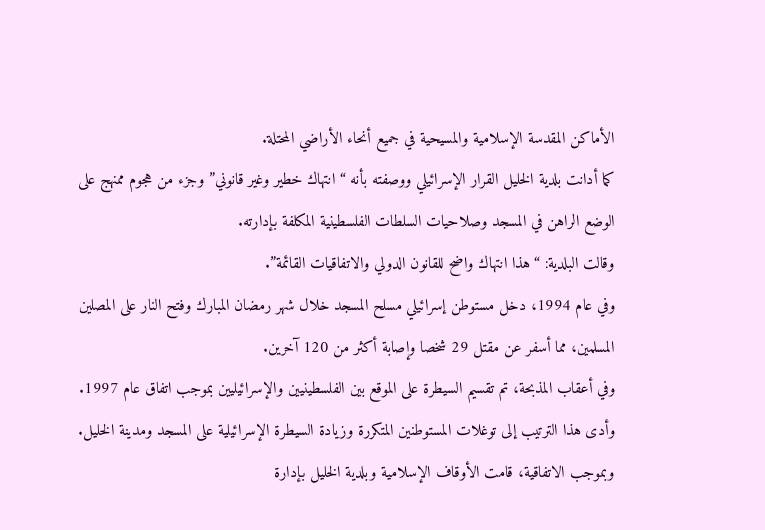الأماكن المقدسة الإسلامية والمسيحية في جميع أنحاء الأراضي المحتلة.
كما أدانت بلدية الخليل القرار الإسرائيلي ووصفته بأنه “انتهاك خطير وغير قانوني” وجزء من هجوم ممنهج على الوضع الراهن في المسجد وصلاحيات السلطات الفلسطينية المكلفة بإدارته.
وقالت البلدية: “هذا انتهاك واضح للقانون الدولي والاتفاقيات القائمة”.
وفي عام 1994، دخل مستوطن إسرائيلي مسلح المسجد خلال شهر رمضان المبارك وفتح النار على المصلين المسلمين، مما أسفر عن مقتل 29 شخصا وإصابة أكثر من 120 آخرين.
وفي أعقاب المذبحة، تم تقسيم السيطرة على الموقع بين الفلسطينيين والإسرائيليين بموجب اتفاق عام 1997.
وأدى هذا الترتيب إلى توغلات المستوطنين المتكررة وزيادة السيطرة الإسرائيلية على المسجد ومدينة الخليل.
وبموجب الاتفاقية، قامت الأوقاف الإسلامية وبلدية الخليل بإدارة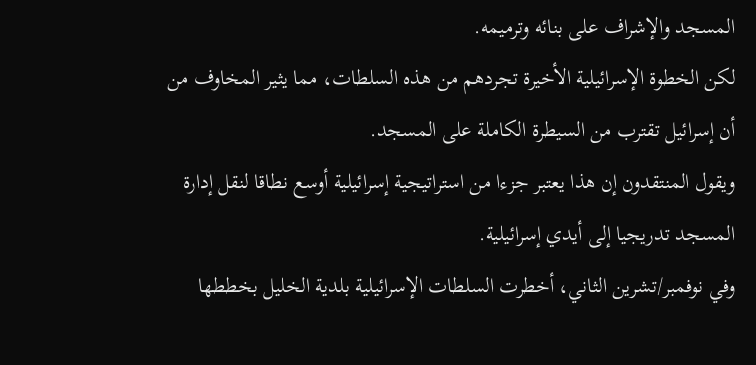المسجد والإشراف على بنائه وترميمه.
لكن الخطوة الإسرائيلية الأخيرة تجردهم من هذه السلطات، مما يثير المخاوف من أن إسرائيل تقترب من السيطرة الكاملة على المسجد.
ويقول المنتقدون إن هذا يعتبر جزءا من استراتيجية إسرائيلية أوسع نطاقا لنقل إدارة المسجد تدريجيا إلى أيدي إسرائيلية.
وفي نوفمبر/تشرين الثاني، أخطرت السلطات الإسرائيلية بلدية الخليل بخططها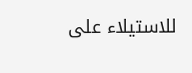للاستيلاء على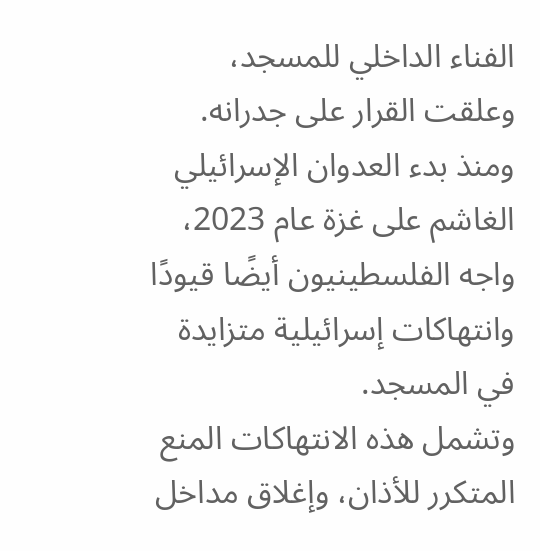الفناء الداخلي للمسجد، وعلقت القرار على جدرانه.
ومنذ بدء العدوان الإسرائيلي الغاشم على غزة عام 2023، واجه الفلسطينيون أيضًا قيودًا وانتهاكات إسرائيلية متزايدة في المسجد.
وتشمل هذه الانتهاكات المنع المتكرر للأذان، وإغلاق مداخل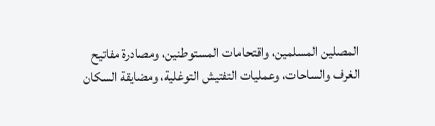المصلين المسلمين، واقتحامات المستوطنين، ومصادرة مفاتيح الغرف والساحات، وعمليات التفتيش التوغلية، ومضايقة السكان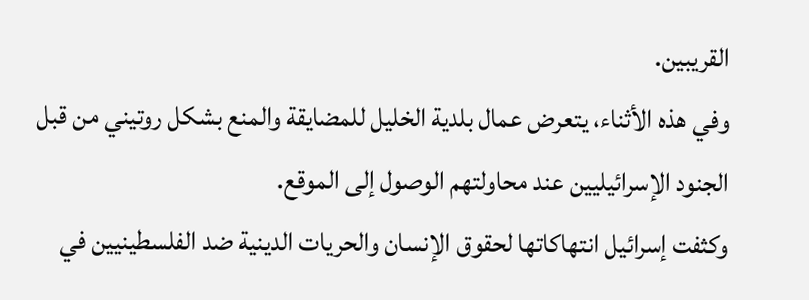القريبين.
وفي هذه الأثناء، يتعرض عمال بلدية الخليل للمضايقة والمنع بشكل روتيني من قبل الجنود الإسرائيليين عند محاولتهم الوصول إلى الموقع.
وكثفت إسرائيل انتهاكاتها لحقوق الإنسان والحريات الدينية ضد الفلسطينيين في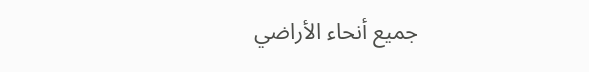جميع أنحاء الأراضي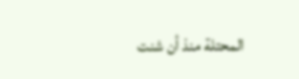المحتلة منذ أن شنت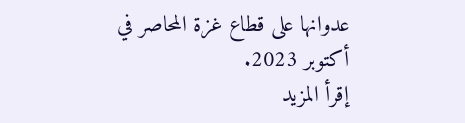عدوانها على قطاع غزة المحاصر في أكتوبر 2023.
إقرأ المزيد